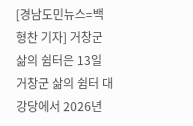[경남도민뉴스=백형찬 기자] 거창군 삶의 쉼터은 13일 거창군 삶의 쉼터 대강당에서 2026년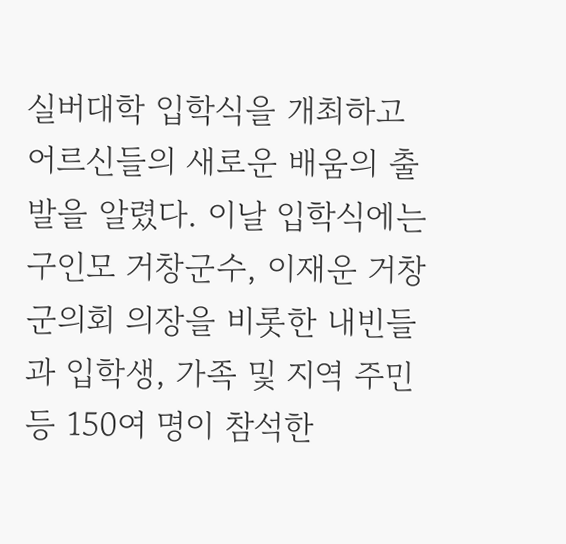실버대학 입학식을 개최하고 어르신들의 새로운 배움의 출발을 알렸다. 이날 입학식에는 구인모 거창군수, 이재운 거창군의회 의장을 비롯한 내빈들과 입학생, 가족 및 지역 주민 등 150여 명이 참석한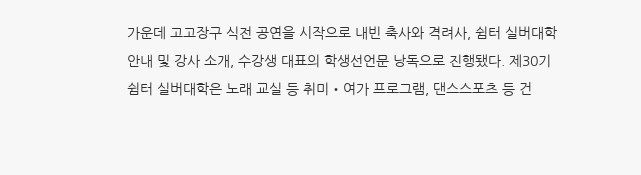가운데 고고장구 식전 공연을 시작으로 내빈 축사와 격려사, 쉼터 실버대학 안내 및 강사 소개, 수강생 대표의 학생선언문 낭독으로 진행됐다. 제30기 쉼터 실버대학은 노래 교실 등 취미‧여가 프로그램, 댄스스포츠 등 건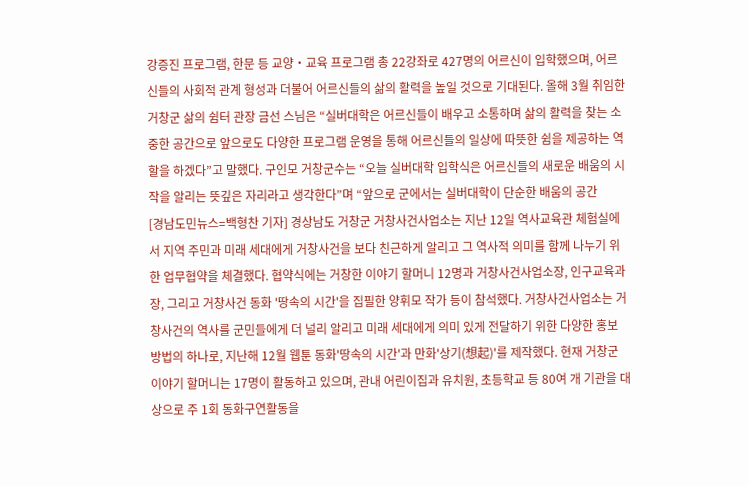강증진 프로그램, 한문 등 교양‧교육 프로그램 총 22강좌로 427명의 어르신이 입학했으며, 어르신들의 사회적 관계 형성과 더불어 어르신들의 삶의 활력을 높일 것으로 기대된다. 올해 3월 취임한 거창군 삶의 쉼터 관장 금선 스님은 “실버대학은 어르신들이 배우고 소통하며 삶의 활력을 찾는 소중한 공간으로 앞으로도 다양한 프로그램 운영을 통해 어르신들의 일상에 따뜻한 쉼을 제공하는 역할을 하겠다”고 말했다. 구인모 거창군수는 “오늘 실버대학 입학식은 어르신들의 새로운 배움의 시작을 알리는 뜻깊은 자리라고 생각한다”며 “앞으로 군에서는 실버대학이 단순한 배움의 공간
[경남도민뉴스=백형찬 기자] 경상남도 거창군 거창사건사업소는 지난 12일 역사교육관 체험실에서 지역 주민과 미래 세대에게 거창사건을 보다 친근하게 알리고 그 역사적 의미를 함께 나누기 위한 업무협약을 체결했다. 협약식에는 거창한 이야기 할머니 12명과 거창사건사업소장, 인구교육과장, 그리고 거창사건 동화 '땅속의 시간'을 집필한 양휘모 작가 등이 참석했다. 거창사건사업소는 거창사건의 역사를 군민들에게 더 널리 알리고 미래 세대에게 의미 있게 전달하기 위한 다양한 홍보 방법의 하나로, 지난해 12월 웹툰 동화'땅속의 시간'과 만화'상기(想起)'를 제작했다. 현재 거창군 이야기 할머니는 17명이 활동하고 있으며, 관내 어린이집과 유치원, 초등학교 등 80여 개 기관을 대상으로 주 1회 동화구연활동을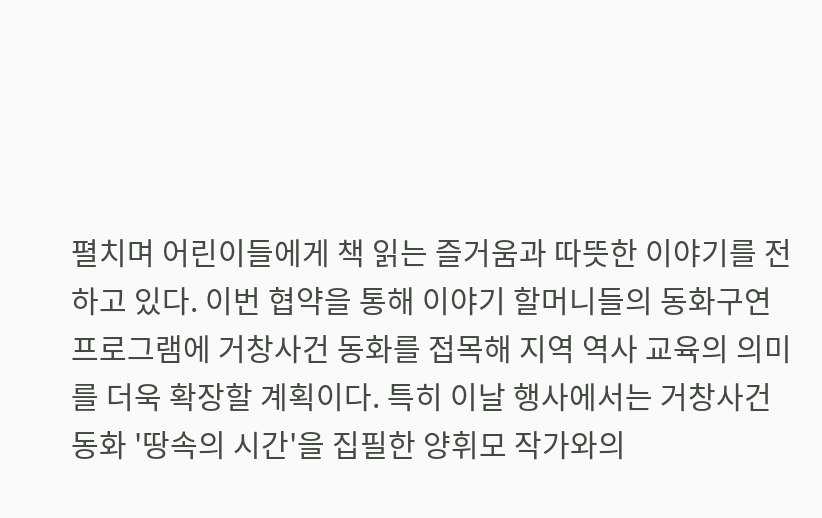펼치며 어린이들에게 책 읽는 즐거움과 따뜻한 이야기를 전하고 있다. 이번 협약을 통해 이야기 할머니들의 동화구연 프로그램에 거창사건 동화를 접목해 지역 역사 교육의 의미를 더욱 확장할 계획이다. 특히 이날 행사에서는 거창사건 동화 '땅속의 시간'을 집필한 양휘모 작가와의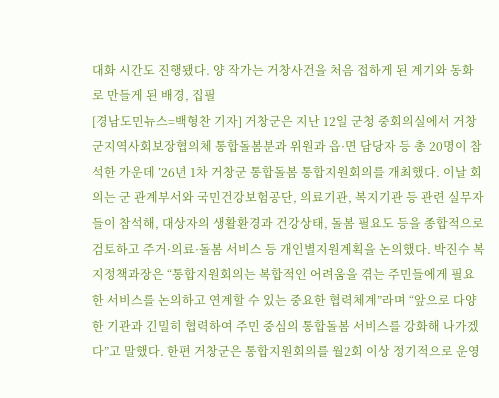대화 시간도 진행됐다. 양 작가는 거창사건을 처음 접하게 된 계기와 동화로 만들게 된 배경, 집필
[경남도민뉴스=백형찬 기자] 거창군은 지난 12일 군청 중회의실에서 거창군지역사회보장협의체 통합돌봄분과 위원과 읍·면 담당자 등 총 20명이 참석한 가운데 ’26년 1차 거창군 통합돌봄 통합지원회의를 개최했다. 이날 회의는 군 관계부서와 국민건강보험공단, 의료기관, 복지기관 등 관련 실무자들이 참석해, 대상자의 생활환경과 건강상태, 돌봄 필요도 등을 종합적으로 검토하고 주거·의료·돌봄 서비스 등 개인별지원계획을 논의했다. 박진수 복지정책과장은 “통합지원회의는 복합적인 어려움을 겪는 주민들에게 필요한 서비스를 논의하고 연계할 수 있는 중요한 협력체계”라며 “앞으로 다양한 기관과 긴밀히 협력하여 주민 중심의 통합돌봄 서비스를 강화해 나가겠다”고 말했다. 한편 거창군은 통합지원회의를 월2회 이상 정기적으로 운영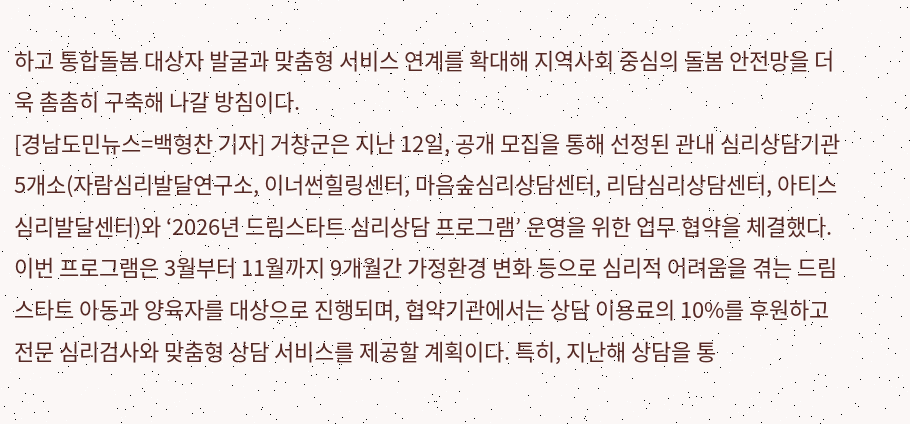하고 통합돌봄 대상자 발굴과 맞춤형 서비스 연계를 확대해 지역사회 중심의 돌봄 안전망을 더욱 촘촘히 구축해 나갈 방침이다.
[경남도민뉴스=백형찬 기자] 거창군은 지난 12일, 공개 모집을 통해 선정된 관내 심리상담기관 5개소(자람심리발달연구소, 이너썬힐링센터, 마음숲심리상담센터, 리담심리상담센터, 아티스 심리발달센터)와 ‘2026년 드림스타트 심리상담 프로그램’ 운영을 위한 업무 협약을 체결했다. 이번 프로그램은 3월부터 11월까지 9개월간 가정환경 변화 등으로 심리적 어려움을 겪는 드림스타트 아동과 양육자를 대상으로 진행되며, 협약기관에서는 상담 이용료의 10%를 후원하고 전문 심리검사와 맞춤형 상담 서비스를 제공할 계획이다. 특히, 지난해 상담을 통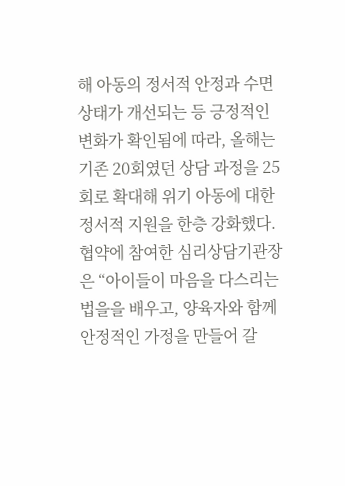해 아동의 정서적 안정과 수면 상태가 개선되는 등 긍정적인 변화가 확인됨에 따라, 올해는 기존 20회였던 상담 과정을 25회로 확대해 위기 아동에 대한 정서적 지원을 한층 강화했다. 협약에 참여한 심리상담기관장은 “아이들이 마음을 다스리는 법을을 배우고, 양육자와 함께 안정적인 가정을 만들어 갈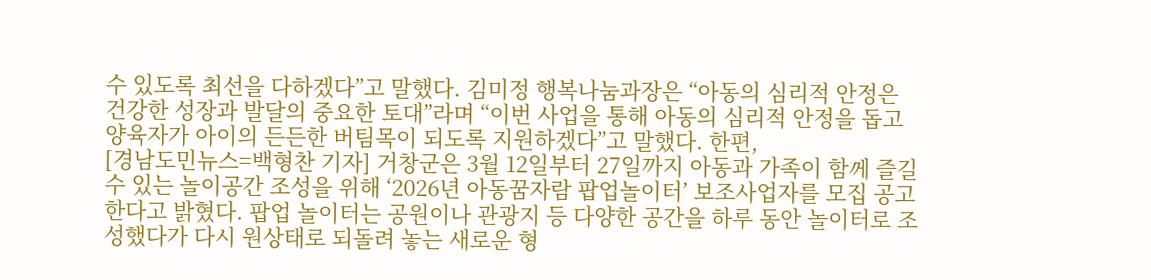수 있도록 최선을 다하겠다”고 말했다. 김미정 행복나눔과장은 “아동의 심리적 안정은 건강한 성장과 발달의 중요한 토대”라며 “이번 사업을 통해 아동의 심리적 안정을 돕고 양육자가 아이의 든든한 버팀목이 되도록 지원하겠다”고 말했다. 한편,
[경남도민뉴스=백형찬 기자] 거창군은 3월 12일부터 27일까지 아동과 가족이 함께 즐길 수 있는 놀이공간 조성을 위해 ‘2026년 아동꿈자람 팝업놀이터’ 보조사업자를 모집 공고한다고 밝혔다. 팝업 놀이터는 공원이나 관광지 등 다양한 공간을 하루 동안 놀이터로 조성했다가 다시 원상태로 되돌려 놓는 새로운 형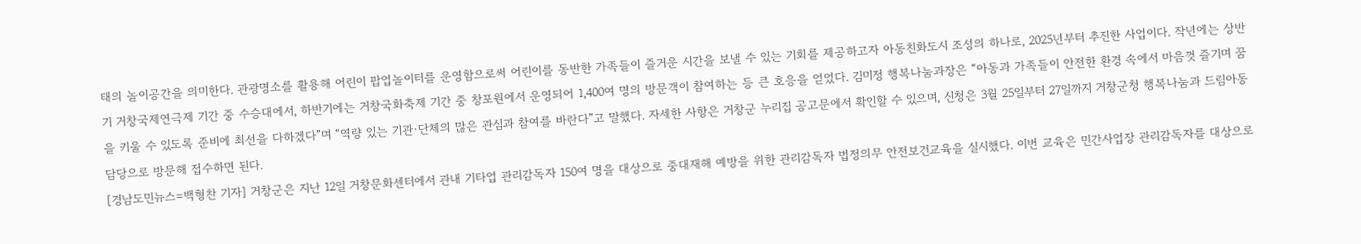태의 놀이공간을 의미한다. 관광명소를 활용해 어린이 팝업놀이터를 운영함으로써 어린이를 동반한 가족들이 즐거운 시간을 보낼 수 있는 기회를 제공하고자 아동친화도시 조성의 하나로, 2025년부터 추진한 사업이다. 작년에는 상반기 거창국제연극제 기간 중 수승대에서, 하반기에는 거창국화축제 기간 중 창포원에서 운영되어 1,400여 명의 방문객이 참여하는 등 큰 호응을 얻었다. 김미정 행복나눔과장은 “아동과 가족들이 안전한 환경 속에서 마음껏 즐기며 꿈을 키울 수 있도록 준비에 최선을 다하겠다”며 “역량 있는 기관·단체의 많은 관심과 참여를 바란다”고 말했다. 자세한 사항은 거창군 누리집 공고문에서 확인할 수 있으며, 신청은 3월 25일부터 27일까지 거창군청 행복나눔과 드림아동담당으로 방문해 접수하면 된다.
[경남도민뉴스=백형찬 기자] 거창군은 지난 12일 거창문화센터에서 관내 기타업 관리감독자 150여 명을 대상으로 중대재해 예방을 위한 관리감독자 법정의무 안전보건교육을 실시했다. 이번 교육은 민간사업장 관리감독자를 대상으로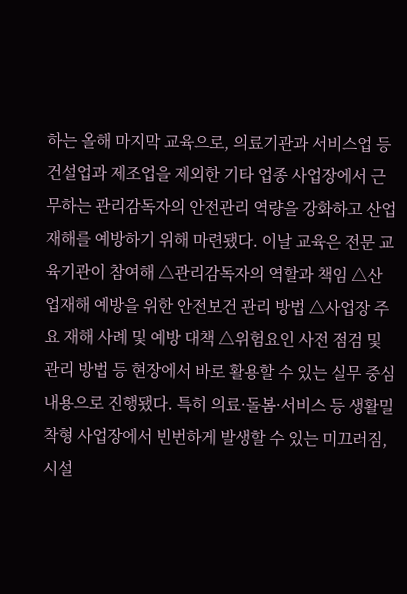하는 올해 마지막 교육으로, 의료기관과 서비스업 등 건설업과 제조업을 제외한 기타 업종 사업장에서 근무하는 관리감독자의 안전관리 역량을 강화하고 산업재해를 예방하기 위해 마련됐다. 이날 교육은 전문 교육기관이 참여해 △관리감독자의 역할과 책임 △산업재해 예방을 위한 안전보건 관리 방법 △사업장 주요 재해 사례 및 예방 대책 △위험요인 사전 점검 및 관리 방법 등 현장에서 바로 활용할 수 있는 실무 중심 내용으로 진행됐다. 특히 의료·돌봄·서비스 등 생활밀착형 사업장에서 빈번하게 발생할 수 있는 미끄러짐, 시설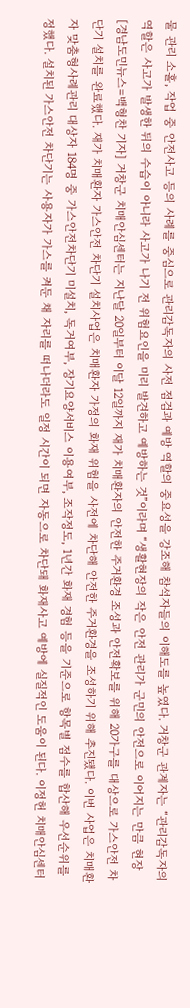물 관리 소홀, 작업 중 안전사고 등의 사례를 중심으로 관리감독자의 사전 점검과 예방 역할의 중요성을 강조해 참석자들의 이해도를 높였다. 거창군 관계자는 “관리감독자의 역할은 사고가 발생한 뒤의 수습이 아니라 사고가 나기 전 위험요인을 미리 발견하고 예방하는 것”이라며 “생활현장의 작은 안전 관리가 군민의 안전으로 이어지는 만큼 현장
[경남도민뉴스=백형찬 기자] 거창군 치매안심센터는 지난달 20일부터 이달 12일까지 재가 치매환자의 안전한 주거환경 조성과 안전확보를 위해 20가구를 대상으로 가스안전 차단기 설치를 완료했다. 재가 치매환자 가스안전 차단기 설치사업은 치매환자 가정의 화재 위험을 사전에 차단해 안전한 주거환경을 조성하기 위해 추진됐다. 이번 사업은 치매환자 맞춤형사례관리 대상자 184명 중 가스안전차단기 미설치, 독거여부, 장기요양서비스 이용여부, 조작정도, 1년간 화재 경험 등을 기준으로 항목별 점수를 합산해 우선순위를 정했다. 설치된 가스안전 차단기는 사용자가 가스를 켜둔 채 자리를 떠나더라도 일정 시간이 되면 자동으로 차단돼 화재사고 예방에 실질적인 도움이 된다. 이정헌 치매안심센터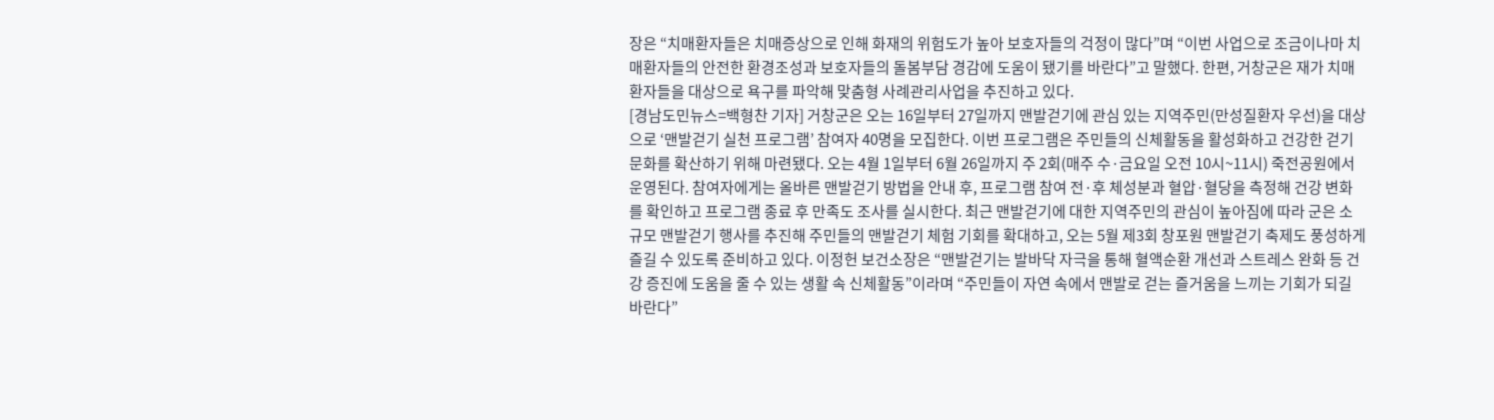장은 “치매환자들은 치매증상으로 인해 화재의 위험도가 높아 보호자들의 걱정이 많다”며 “이번 사업으로 조금이나마 치매환자들의 안전한 환경조성과 보호자들의 돌봄부담 경감에 도움이 됐기를 바란다”고 말했다. 한편, 거창군은 재가 치매환자들을 대상으로 욕구를 파악해 맞춤형 사례관리사업을 추진하고 있다.
[경남도민뉴스=백형찬 기자] 거창군은 오는 16일부터 27일까지 맨발걷기에 관심 있는 지역주민(만성질환자 우선)을 대상으로 ‘맨발걷기 실천 프로그램’ 참여자 40명을 모집한다. 이번 프로그램은 주민들의 신체활동을 활성화하고 건강한 걷기 문화를 확산하기 위해 마련됐다. 오는 4월 1일부터 6월 26일까지 주 2회(매주 수·금요일 오전 10시~11시) 죽전공원에서 운영된다. 참여자에게는 올바른 맨발걷기 방법을 안내 후, 프로그램 참여 전·후 체성분과 혈압·혈당을 측정해 건강 변화를 확인하고 프로그램 종료 후 만족도 조사를 실시한다. 최근 맨발걷기에 대한 지역주민의 관심이 높아짐에 따라 군은 소규모 맨발걷기 행사를 추진해 주민들의 맨발걷기 체험 기회를 확대하고, 오는 5월 제3회 창포원 맨발걷기 축제도 풍성하게 즐길 수 있도록 준비하고 있다. 이정헌 보건소장은 “맨발걷기는 발바닥 자극을 통해 혈액순환 개선과 스트레스 완화 등 건강 증진에 도움을 줄 수 있는 생활 속 신체활동”이라며 “주민들이 자연 속에서 맨발로 걷는 즐거움을 느끼는 기회가 되길 바란다”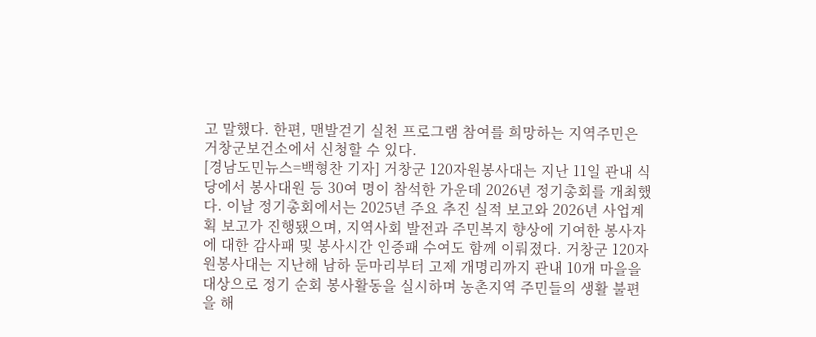고 말했다. 한편, 맨발걷기 실천 프로그램 참여를 희망하는 지역주민은 거창군보건소에서 신청할 수 있다.
[경남도민뉴스=백형찬 기자] 거창군 120자원봉사대는 지난 11일 관내 식당에서 봉사대원 등 30여 명이 참석한 가운데 2026년 정기총회를 개최했다. 이날 정기총회에서는 2025년 주요 추진 실적 보고와 2026년 사업계획 보고가 진행됐으며, 지역사회 발전과 주민복지 향상에 기여한 봉사자에 대한 감사패 및 봉사시간 인증패 수여도 함께 이뤄졌다. 거창군 120자원봉사대는 지난해 남하 둔마리부터 고제 개명리까지 관내 10개 마을을 대상으로 정기 순회 봉사활동을 실시하며 농촌지역 주민들의 생활 불편을 해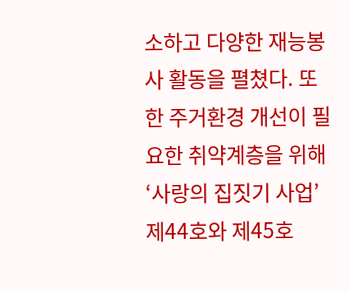소하고 다양한 재능봉사 활동을 펼쳤다. 또한 주거환경 개선이 필요한 취약계층을 위해 ‘사랑의 집짓기 사업’ 제44호와 제45호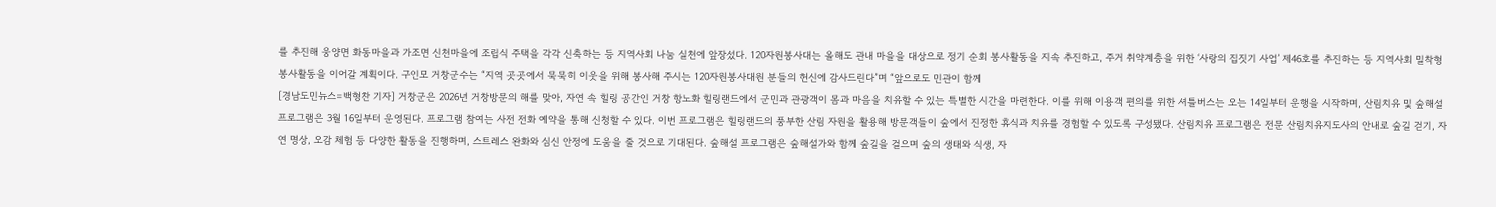를 추진해 웅양면 화동마을과 가조면 신천마을에 조립식 주택을 각각 신축하는 등 지역사회 나눔 실천에 앞장섰다. 120자원봉사대는 올해도 관내 마을을 대상으로 정기 순회 봉사활동을 지속 추진하고, 주거 취약계층을 위한 ‘사랑의 집짓기 사업’ 제46호를 추진하는 등 지역사회 밀착형 봉사활동을 이어갈 계획이다. 구인모 거창군수는 “지역 곳곳에서 묵묵히 이웃을 위해 봉사해 주시는 120자원봉사대원 분들의 헌신에 감사드린다”며 “앞으로도 민관이 함께
[경남도민뉴스=백형찬 기자] 거창군은 2026년 거창방문의 해를 맞아, 자연 속 힐링 공간인 거창 항노화 힐링랜드에서 군민과 관광객이 몸과 마음을 치유할 수 있는 특별한 시간을 마련한다. 이를 위해 이용객 편의를 위한 셔틀버스는 오는 14일부터 운행을 시작하며, 산림치유 및 숲해설 프로그램은 3월 16일부터 운영된다. 프로그램 참여는 사전 전화 예약을 통해 신청할 수 있다. 이번 프로그램은 힐링랜드의 풍부한 산림 자원을 활용해 방문객들이 숲에서 진정한 휴식과 치유를 경험할 수 있도록 구성됐다. 산림치유 프로그램은 전문 산림치유지도사의 안내로 숲길 걷기, 자연 명상, 오감 체험 등 다양한 활동을 진행하며, 스트레스 완화와 심신 안정에 도움을 줄 것으로 기대된다. 숲해설 프로그램은 숲해설가와 함께 숲길을 걸으며 숲의 생태와 식생, 자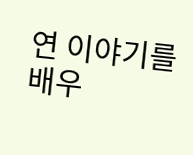연 이야기를 배우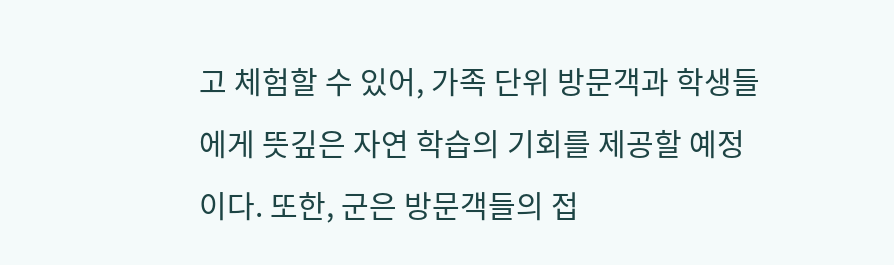고 체험할 수 있어, 가족 단위 방문객과 학생들에게 뜻깊은 자연 학습의 기회를 제공할 예정이다. 또한, 군은 방문객들의 접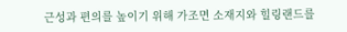근성과 편의를 높이기 위해 가조면 소재지와 힐링랜드를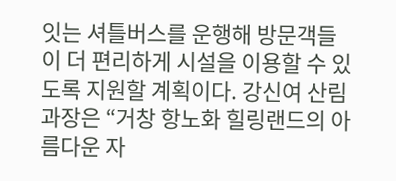잇는 셔틀버스를 운행해 방문객들이 더 편리하게 시설을 이용할 수 있도록 지원할 계획이다. 강신여 산림과장은 “거창 항노화 힐링랜드의 아름다운 자